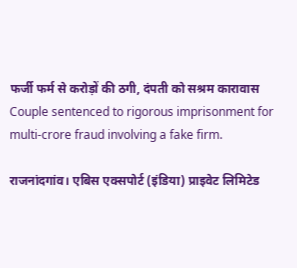फर्जी फर्म से करोड़ों की ठगी, दंपती को सश्रम कारावास
Couple sentenced to rigorous imprisonment for multi-crore fraud involving a fake firm.

राजनांदगांव। एबिस एक्सपोर्ट (इंडिया) प्राइवेट लिमिटेड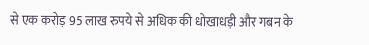से एक करोड़ 95 लाख रुपये से अधिक की धोखाधड़ी और गबन के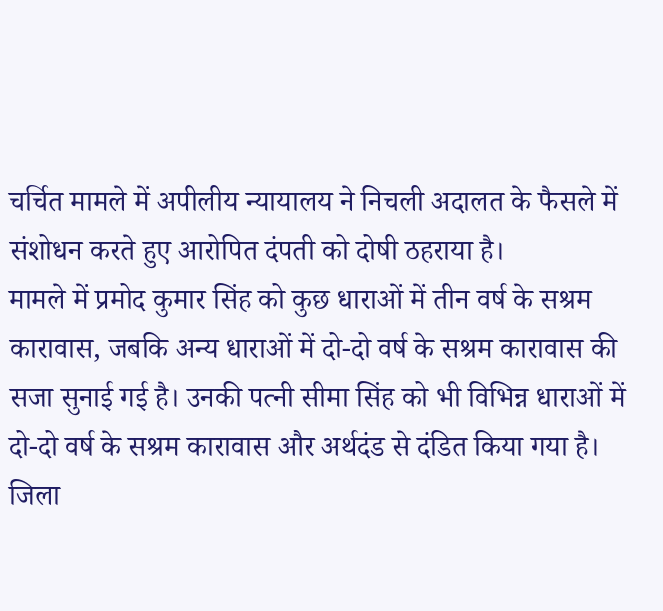चर्चित मामले में अपीलीय न्यायालय ने निचली अदालत के फैसले में संशोधन करते हुए आरोपित दंपती को दोषी ठहराया है।
मामले में प्रमोद कुमार सिंह को कुछ धाराओं में तीन वर्ष के सश्रम कारावास, जबकि अन्य धाराओं में दो-दो वर्ष के सश्रम कारावास की सजा सुनाई गई है। उनकी पत्नी सीमा सिंह को भी विभिन्न धाराओं में दो-दो वर्ष के सश्रम कारावास और अर्थदंड से दंडित किया गया है।
जिला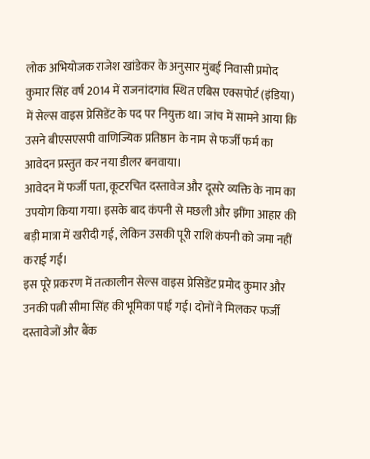लोक अभियोजक राजेश खांडेकर के अनुसार मुंबई निवासी प्रमोद कुमार सिंह वर्ष 2014 में राजनांदगांव स्थित एबिस एक्सपोर्ट (इंडिया) में सेल्स वाइस प्रेसिडेंट के पद पर नियुक्त था। जांच में सामने आया कि उसने बीएसएसपी वाणिज्यिक प्रतिष्ठान के नाम से फर्जी फर्म का आवेदन प्रस्तुत कर नया डीलर बनवाया।
आवेदन में फर्जी पता, कूटरचित दस्तावेज और दूसरे व्यक्ति के नाम का उपयोग किया गया। इसके बाद कंपनी से मछली और झींगा आहार की बड़ी मात्रा में खरीदी गई, लेकिन उसकी पूरी राशि कंपनी को जमा नहीं कराई गई।
इस पूरे प्रकरण में तत्कालीन सेल्स वाइस प्रेसिडेंट प्रमोद कुमार और उनकी पत्नी सीमा सिंह की भूमिका पाई गई। दोनों ने मिलकर फर्जी दस्तावेजों और बैंक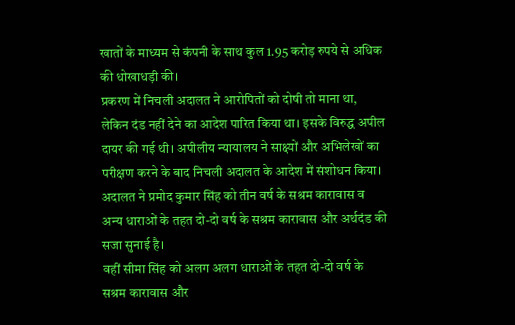खातों के माध्यम से कंपनी के साथ कुल 1.95 करोड़ रुपये से अधिक की धोखाधड़ी की।
प्रकरण में निचली अदालत ने आरोपितों को दोषी तो माना था, लेकिन दंड नहीं देने का आदेश पारित किया था। इसके विरुद्ध अपील दायर की गई थी। अपीलीय न्यायालय ने साक्ष्यों और अभिलेखों का परीक्षण करने के बाद निचली अदालत के आदेश में संशोधन किया।
अदालत ने प्रमोद कुमार सिंह को तीन वर्ष के सश्रम कारावास व अन्य धाराओं के तहत दो-दो वर्ष के सश्रम कारावास और अर्थदंड की सजा सुनाई है।
वहीं सीमा सिंह को अलग अलग धाराओं के तहत दो-दो वर्ष के सश्रम कारावास और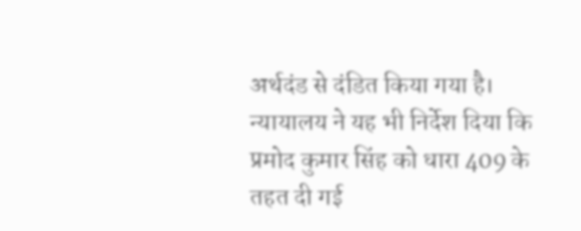अर्थदंड से दंडित किया गया है।
न्यायालय ने यह भी निर्देश दिया कि प्रमोद कुमार सिंह को धारा 409 के तहत दी गई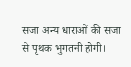सजा अन्य धाराओं की सजा से पृथक भुगतनी होगी।